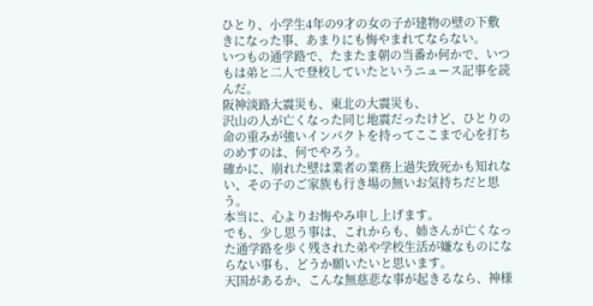ひとり、小学生4年の9才の女の子が建物の壁の下敷きになった事、あまりにも悔やまれてならない。
いつもの通学路で、たまたま朝の当番か何かで、いつもは弟と二人で登校していたというニュース記事を読んだ。
阪神淡路大震災も、東北の大震災も、
沢山の人が亡くなった同じ地震だったけど、ひとりの命の重みが強いインパクトを持ってここまで心を打ちのめすのは、何でやろう。
確かに、崩れた壁は業者の業務上過失致死かも知れない、その子のご家族も行き場の無いお気持ちだと思う。
本当に、心よりお悔やみ申し上げます。
でも、少し思う事は、これからも、姉さんが亡くなった通学路を歩く残された弟や学校生活が嫌なものにならない事も、どうか願いたいと思います。
天国があるか、こんな無慈悲な事が起きるなら、神様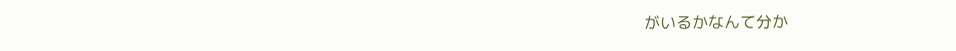がいるかなんて分か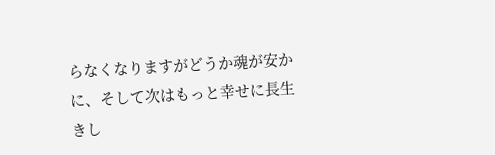らなくなりますがどうか魂が安かに、そして次はもっと幸せに長生きし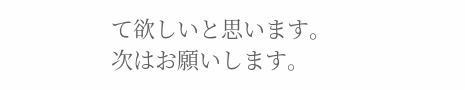て欲しいと思います。
次はお願いします。